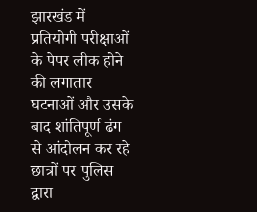झारखंड में प्रतियोगी परीक्षाओं के पेपर लीक होने की लगातार घटनाओं और उसके बाद शांतिपूर्ण ढंग से आंदोलन कर रहे छात्रों पर पुलिस द्वारा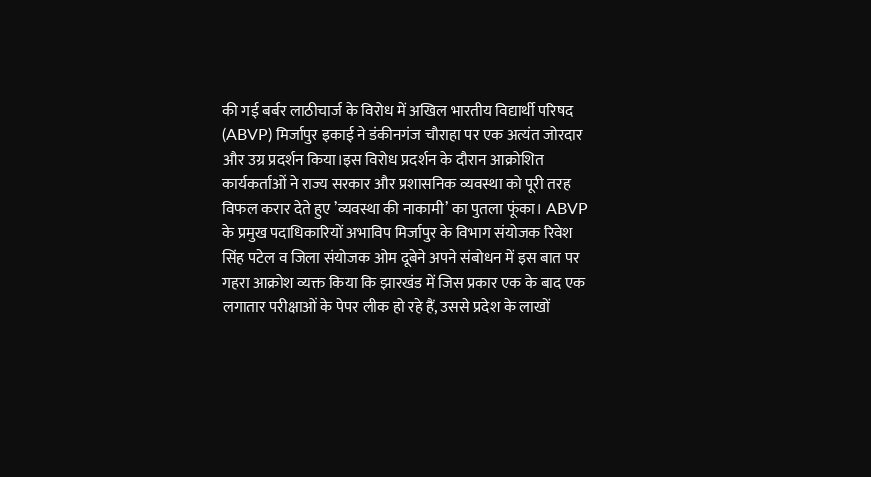की गई बर्बर लाठीचार्ज के विरोध में अखिल भारतीय विद्यार्थी परिषद (ABVP) मिर्जापुर इकाई ने डंकीनगंज चौराहा पर एक अत्यंत जोरदार और उग्र प्रदर्शन किया।इस विरोध प्रदर्शन के दौरान आक्रोशित कार्यकर्ताओं ने राज्य सरकार और प्रशासनिक व्यवस्था को पूरी तरह विफल करार देते हुए ’व्यवस्था की नाकामी’ का पुतला फूंका। ABVP के प्रमुख पदाधिकारियों अभाविप मिर्जापुर के विभाग संयोजक रिवेश सिंह पटेल व जिला संयोजक ओम दूबेने अपने संबोधन में इस बात पर गहरा आक्रोश व्यक्त किया कि झारखंड में जिस प्रकार एक के बाद एक लगातार परीक्षाओं के पेपर लीक हो रहे हैं, उससे प्रदेश के लाखों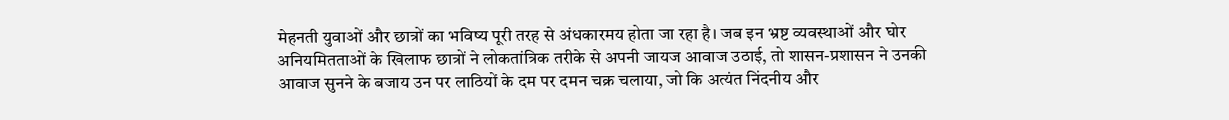मेहनती युवाओं और छात्रों का भविष्य पूरी तरह से अंधकारमय होता जा रहा है। जब इन भ्रष्ट व्यवस्थाओं और घोर अनियमितताओं के खिलाफ छात्रों ने लोकतांत्रिक तरीके से अपनी जायज आवाज उठाई, तो शासन-प्रशासन ने उनकी आवाज सुनने के बजाय उन पर लाठियों के दम पर दमन चक्र चलाया, जो कि अत्यंत निंदनीय और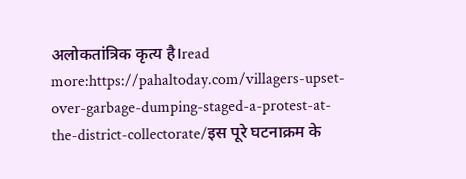अलोकतांत्रिक कृत्य है।read more:https://pahaltoday.com/villagers-upset-over-garbage-dumping-staged-a-protest-at-the-district-collectorate/इस पूरे घटनाक्रम के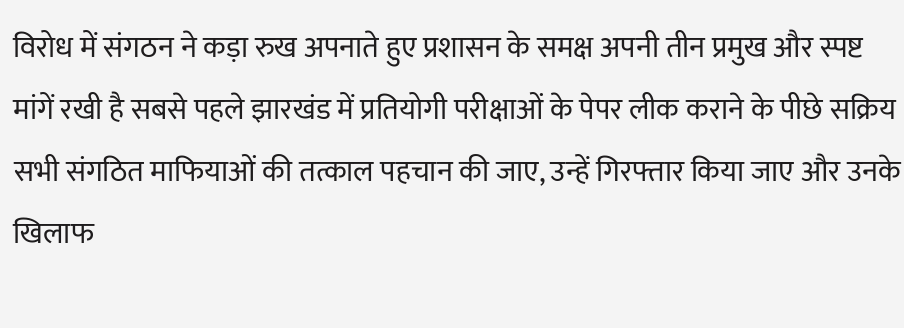विरोध में संगठन ने कड़ा रुख अपनाते हुए प्रशासन के समक्ष अपनी तीन प्रमुख और स्पष्ट मांगें रखी है सबसे पहले झारखंड में प्रतियोगी परीक्षाओं के पेपर लीक कराने के पीछे सक्रिय सभी संगठित माफियाओं की तत्काल पहचान की जाए, उन्हें गिरफ्तार किया जाए और उनके खिलाफ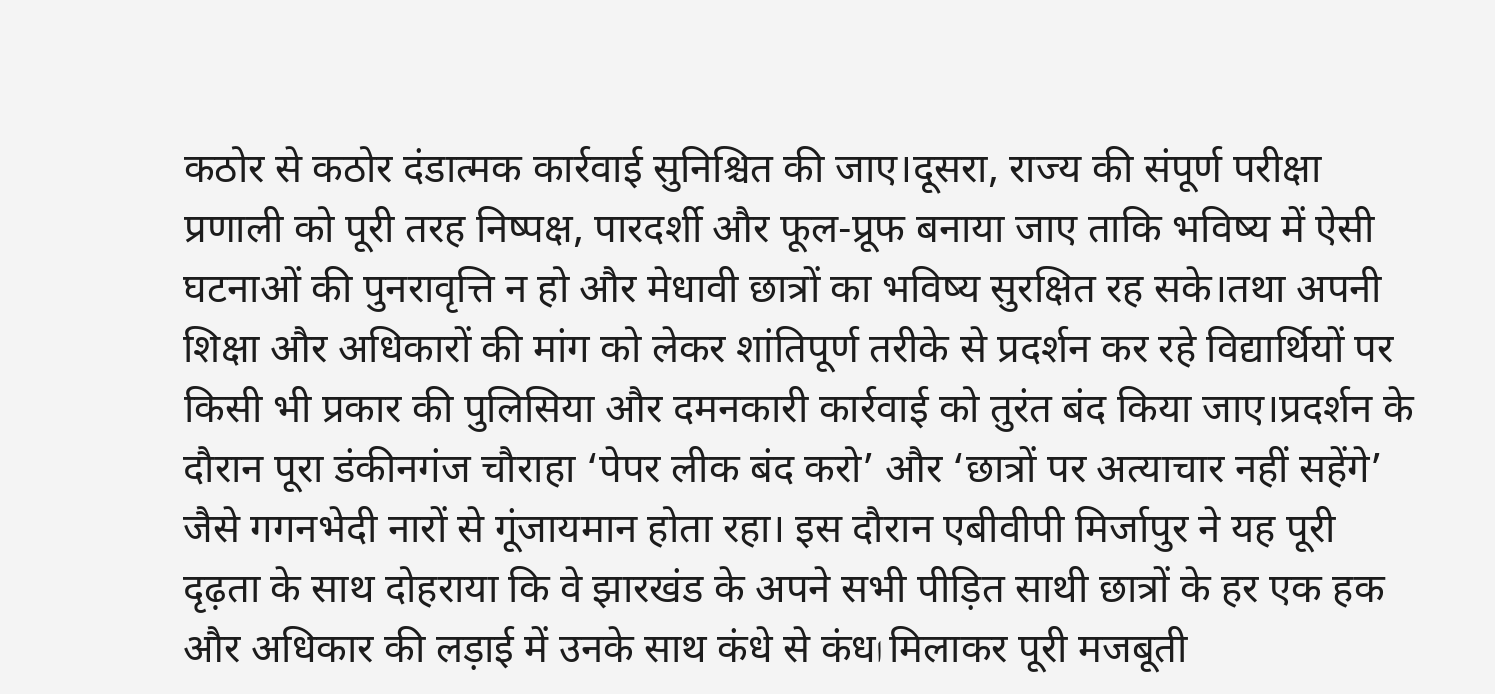कठोर से कठोर दंडात्मक कार्रवाई सुनिश्चित की जाए।दूसरा, राज्य की संपूर्ण परीक्षा प्रणाली को पूरी तरह निष्पक्ष, पारदर्शी और फूल-प्रूफ बनाया जाए ताकि भविष्य में ऐसी घटनाओं की पुनरावृत्ति न हो और मेधावी छात्रों का भविष्य सुरक्षित रह सके।तथा अपनी शिक्षा और अधिकारों की मांग को लेकर शांतिपूर्ण तरीके से प्रदर्शन कर रहे विद्यार्थियों पर किसी भी प्रकार की पुलिसिया और दमनकारी कार्रवाई को तुरंत बंद किया जाए।प्रदर्शन के दौरान पूरा डंकीनगंज चौराहा ‘पेपर लीक बंद करो’ और ‘छात्रों पर अत्याचार नहीं सहेंगे’ जैसे गगनभेदी नारों से गूंजायमान होता रहा। इस दौरान एबीवीपी मिर्जापुर ने यह पूरी दृढ़ता के साथ दोहराया कि वे झारखंड के अपने सभी पीड़ित साथी छात्रों के हर एक हक और अधिकार की लड़ाई में उनके साथ कंधे से कंधا मिलाकर पूरी मजबूती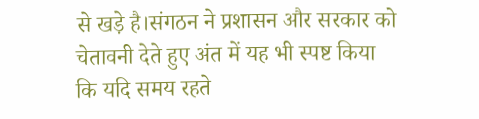से खड़े है।संगठन ने प्रशासन और सरकार को चेतावनी देते हुए अंत में यह भी स्पष्ट किया कि यदि समय रहते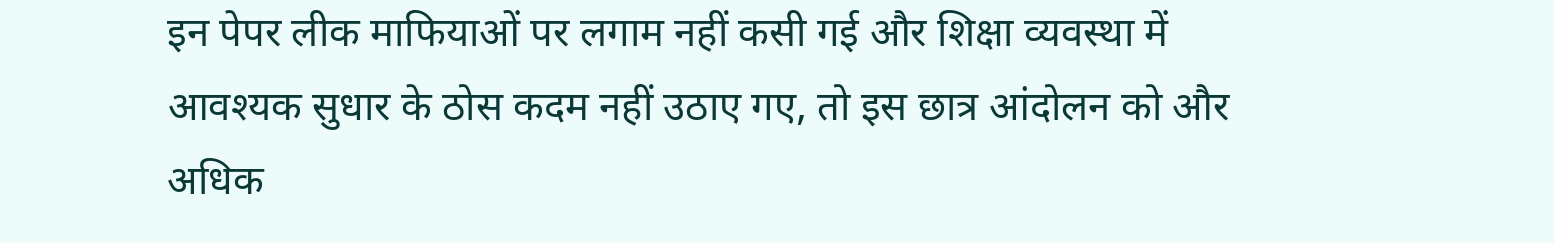इन पेपर लीक माफियाओं पर लगाम नहीं कसी गई और शिक्षा व्यवस्था में आवश्यक सुधार के ठोस कदम नहीं उठाए गए, तो इस छात्र आंदोलन को और अधिक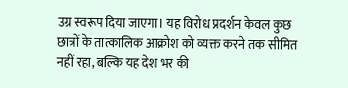उग्र स्वरूप दिया जाएगा। यह विरोध प्रदर्शन केवल कुछ छात्रों के तात्कालिक आक्रोश को व्यक्त करने तक सीमित नहीं रहा, बल्कि यह देश भर की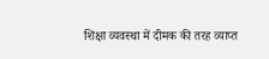शिक्षा व्यवस्था में दीमक की तरह व्याप्त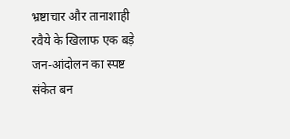भ्रष्टाचार और तानाशाही रवैये के खिलाफ एक बड़े जन-आंदोलन का स्पष्ट संकेत बन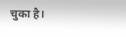चुका है।